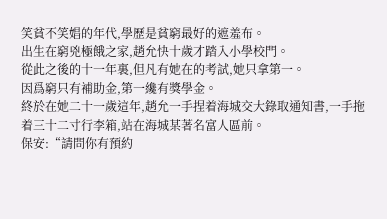笑貧不笑娼的年代,學歷是貧窮最好的遮羞布。
出生在窮兇極餓之家,趙允快十歲才踏入小學校門。
從此之後的十一年裏,但凡有她在的考試,她只拿第一。
因爲窮只有補助金,第一纔有獎學金。
終於在她二十一歲這年,趙允一手捏着海城交大錄取通知書,一手拖着三十二寸行李箱,站在海城某著名富人區前。
保安:“請問你有預約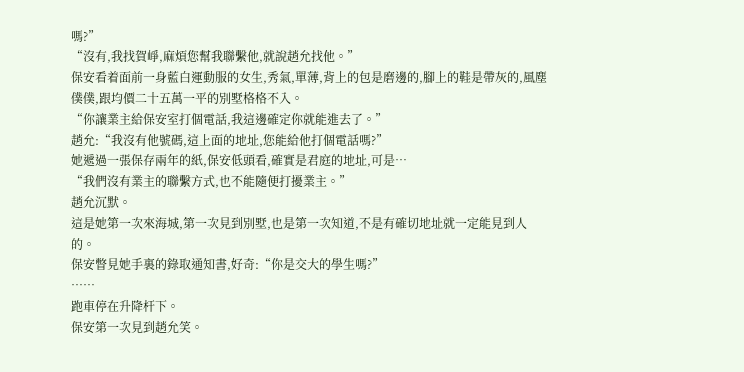嗎?”
“沒有,我找賀崢,麻煩您幫我聯繫他,就說趙允找他。”
保安看着面前一身藍白運動服的女生,秀氣,單薄,背上的包是磨邊的,腳上的鞋是帶灰的,風塵僕僕,跟均價二十五萬一平的別墅格格不入。
“你讓業主給保安室打個電話,我這邊確定你就能進去了。”
趙允:“我沒有他號碼,這上面的地址,您能給他打個電話嗎?”
她遞過一張保存兩年的紙,保安低頭看,確實是君庭的地址,可是…
“我們沒有業主的聯繫方式,也不能隨便打擾業主。”
趙允沉默。
這是她第一次來海城,第一次見到別墅,也是第一次知道,不是有確切地址就一定能見到人的。
保安瞥見她手裏的錄取通知書,好奇:“你是交大的學生嗎?”
……
跑車停在升降杆下。
保安第一次見到趙允笑。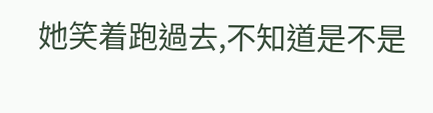她笑着跑過去,不知道是不是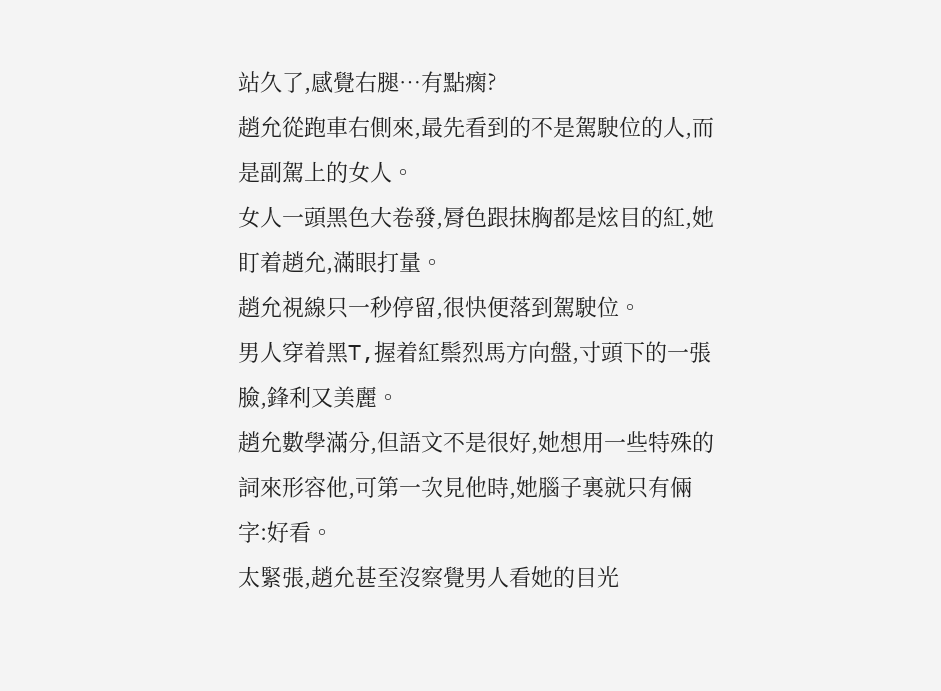站久了,感覺右腿…有點瘸?
趙允從跑車右側來,最先看到的不是駕駛位的人,而是副駕上的女人。
女人一頭黑色大卷發,脣色跟抹胸都是炫目的紅,她盯着趙允,滿眼打量。
趙允視線只一秒停留,很快便落到駕駛位。
男人穿着黑T,握着紅鬃烈馬方向盤,寸頭下的一張臉,鋒利又美麗。
趙允數學滿分,但語文不是很好,她想用一些特殊的詞來形容他,可第一次見他時,她腦子裏就只有倆字:好看。
太緊張,趙允甚至沒察覺男人看她的目光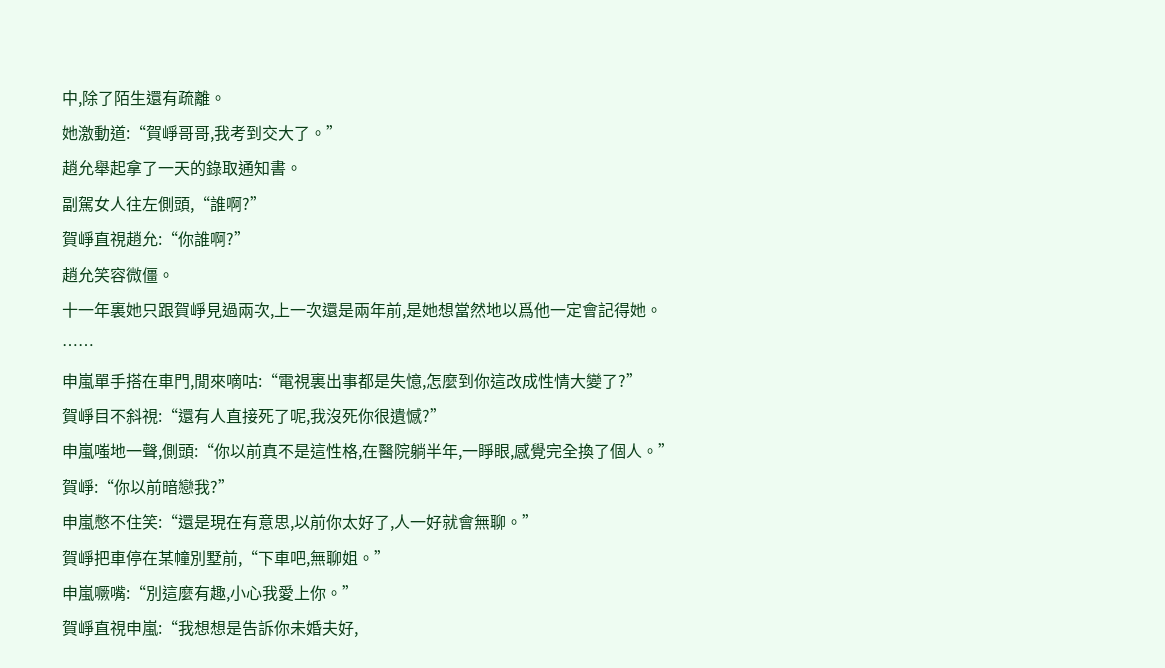中,除了陌生還有疏離。
她激動道:“賀崢哥哥,我考到交大了。”
趙允舉起拿了一天的錄取通知書。
副駕女人往左側頭,“誰啊?”
賀崢直視趙允:“你誰啊?”
趙允笑容微僵。
十一年裏她只跟賀崢見過兩次,上一次還是兩年前,是她想當然地以爲他一定會記得她。
……
申嵐單手搭在車門,閒來嘀咕:“電視裏出事都是失憶,怎麼到你這改成性情大變了?”
賀崢目不斜視:“還有人直接死了呢,我沒死你很遺憾?”
申嵐嗤地一聲,側頭:“你以前真不是這性格,在醫院躺半年,一睜眼,感覺完全換了個人。”
賀崢:“你以前暗戀我?”
申嵐憋不住笑:“還是現在有意思,以前你太好了,人一好就會無聊。”
賀崢把車停在某幢別墅前,“下車吧,無聊姐。”
申嵐噘嘴:“別這麼有趣,小心我愛上你。”
賀崢直視申嵐:“我想想是告訴你未婚夫好,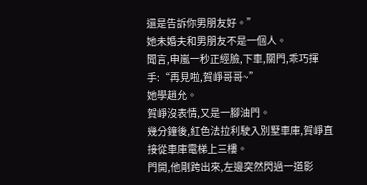還是告訴你男朋友好。”
她未婚夫和男朋友不是一個人。
聞言,申嵐一秒正經臉,下車,關門,乖巧揮手:“再見啦,賀崢哥哥~”
她學趙允。
賀崢沒表情,又是一腳油門。
幾分鐘後,紅色法拉利駛入別墅車庫,賀崢直接從車庫電梯上三樓。
門開,他剛跨出來,左邊突然閃過一道影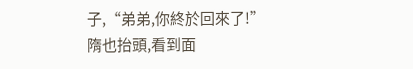子,“弟弟,你終於回來了!”
隋也抬頭,看到面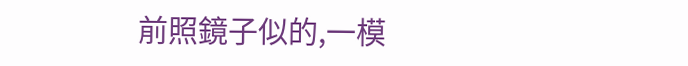前照鏡子似的,一模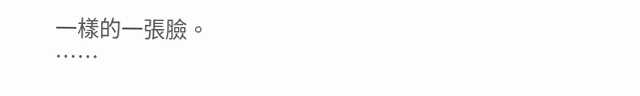一樣的一張臉。
……